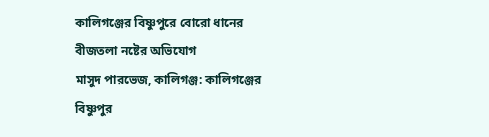কালিগঞ্জের বিষ্ণুপুরে বোরো ধানের বীজতলা নষ্টের অভিযোগ
মাসুদ পারভেজ, কালিগঞ্জ: কালিগঞ্জের বিষ্ণুপুর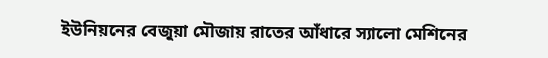ইউনিয়নের বেজুয়া মৌজায় রাতের আঁধারে স্যালো মেশিনের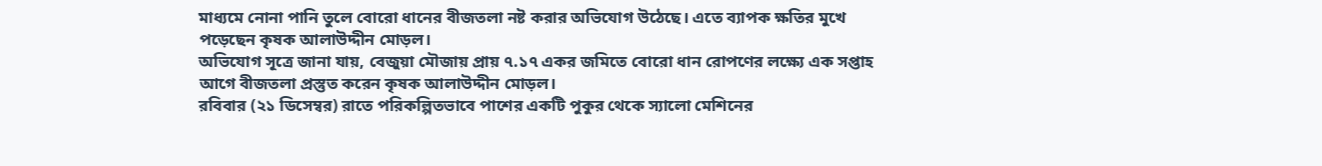মাধ্যমে নোনা পানি তুলে বোরো ধানের বীজতলা নষ্ট করার অভিযোগ উঠেছে। এতে ব্যাপক ক্ষতির মুখে পড়েছেন কৃষক আলাউদ্দীন মোড়ল।
অভিযোগ সূত্রে জানা যায়, বেজুয়া মৌজায় প্রায় ৭.১৭ একর জমিতে বোরো ধান রোপণের লক্ষ্যে এক সপ্তাহ আগে বীজতলা প্রস্তুত করেন কৃষক আলাউদ্দীন মোড়ল।
রবিবার (২১ ডিসেম্বর) রাতে পরিকল্পিতভাবে পাশের একটি পুকুর থেকে স্যালো মেশিনের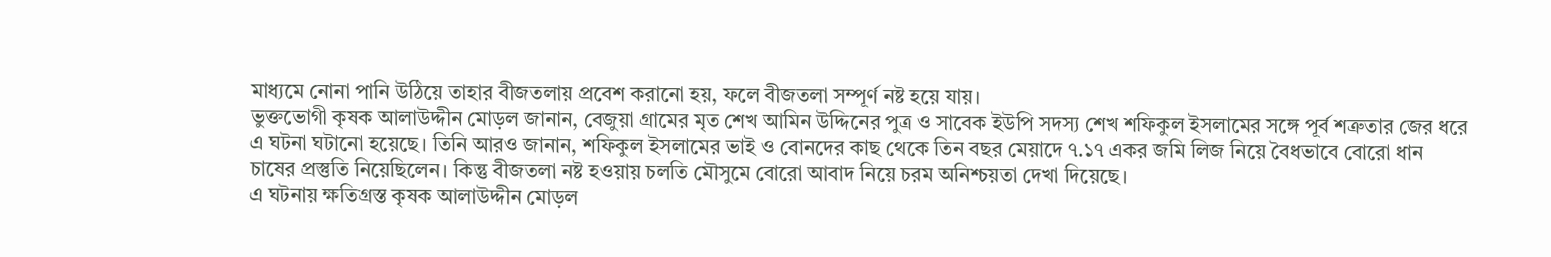মাধ্যমে নোনা পানি উঠিয়ে তাহার বীজতলায় প্রবেশ করানো হয়, ফলে বীজতলা সম্পূর্ণ নষ্ট হয়ে যায়।
ভুক্তভোগী কৃষক আলাউদ্দীন মোড়ল জানান, বেজুয়া গ্রামের মৃত শেখ আমিন উদ্দিনের পুত্র ও সাবেক ইউপি সদস্য শেখ শফিকুল ইসলামের সঙ্গে পূর্ব শত্রুতার জের ধরে এ ঘটনা ঘটানো হয়েছে। তিনি আরও জানান, শফিকুল ইসলামের ভাই ও বোনদের কাছ থেকে তিন বছর মেয়াদে ৭.১৭ একর জমি লিজ নিয়ে বৈধভাবে বোরো ধান চাষের প্রস্তুতি নিয়েছিলেন। কিন্তু বীজতলা নষ্ট হওয়ায় চলতি মৌসুমে বোরো আবাদ নিয়ে চরম অনিশ্চয়তা দেখা দিয়েছে।
এ ঘটনায় ক্ষতিগ্রস্ত কৃষক আলাউদ্দীন মোড়ল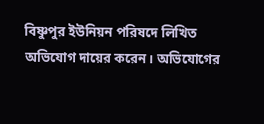বিষ্ণুপুর ইউনিয়ন পরিষদে লিখিত অভিযোগ দায়ের করেন। অভিযোগের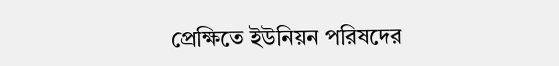প্রেক্ষিতে ইউনিয়ন পরিষদের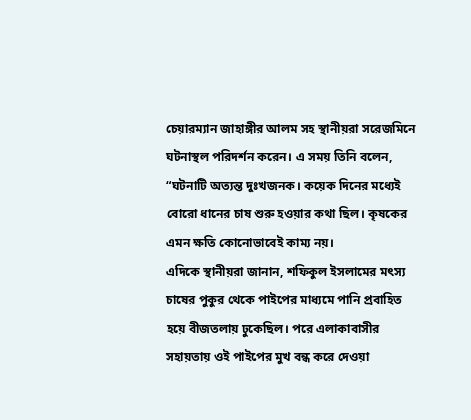চেয়ারম্যান জাহাঙ্গীর আলম সহ স্থানীয়রা সরেজমিনে ঘটনাস্থল পরিদর্শন করেন। এ সময় তিনি বলেন, “ঘটনাটি অত্যন্ত দুঃখজনক। কয়েক দিনের মধ্যেই বোরো ধানের চাষ শুরু হওয়ার কথা ছিল। কৃষকের এমন ক্ষতি কোনোভাবেই কাম্য নয়।
এদিকে স্থানীয়রা জানান, শফিকুল ইসলামের মৎস্য চাষের পুকুর থেকে পাইপের মাধ্যমে পানি প্রবাহিত হয়ে বীজতলায় ঢুকেছিল। পরে এলাকাবাসীর সহায়তায় ওই পাইপের মুখ বন্ধ করে দেওয়া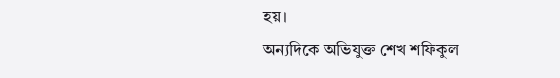হয়।
অন্যদিকে অভিযুক্ত শেখ শফিকুল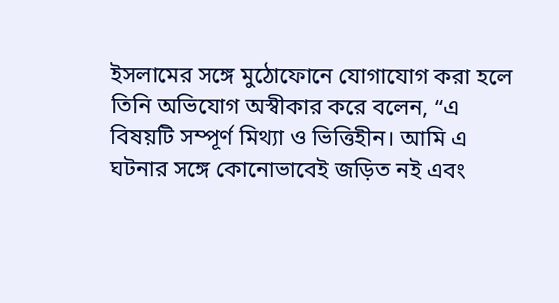ইসলামের সঙ্গে মুঠোফোনে যোগাযোগ করা হলে তিনি অভিযোগ অস্বীকার করে বলেন, “এ বিষয়টি সম্পূর্ণ মিথ্যা ও ভিত্তিহীন। আমি এ ঘটনার সঙ্গে কোনোভাবেই জড়িত নই এবং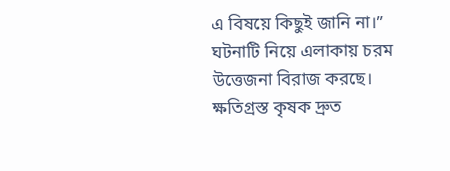এ বিষয়ে কিছুই জানি না।”
ঘটনাটি নিয়ে এলাকায় চরম উত্তেজনা বিরাজ করছে। ক্ষতিগ্রস্ত কৃষক দ্রুত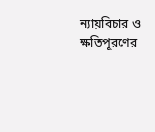ন্যায়বিচার ও ক্ষতিপূরণের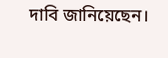দাবি জানিয়েছেন।